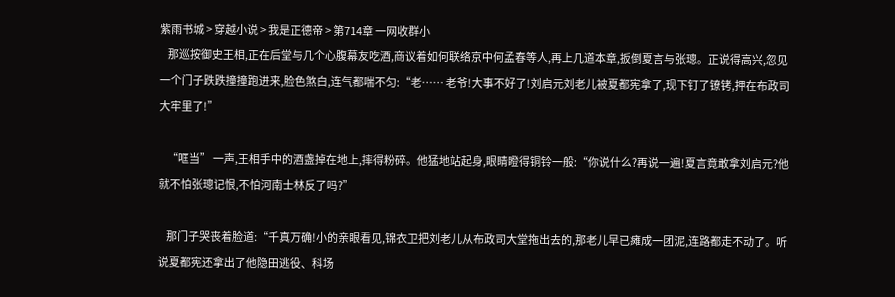紫雨书城 > 穿越小说 > 我是正德帝 > 第714章 一网收群小
    那巡按御史王相,正在后堂与几个心腹幕友吃酒,商议着如何联络京中何孟春等人,再上几道本章,扳倒夏言与张璁。正说得高兴,忽见一个门子跌跌撞撞跑进来,脸色煞白,连气都喘不匀:“老…… 老爷!大事不好了!刘启元刘老儿被夏都宪拿了,现下钉了镣铐,押在布政司大牢里了!”

    “哐当” 一声,王相手中的酒盏掉在地上,摔得粉碎。他猛地站起身,眼睛瞪得铜铃一般:“你说什么?再说一遍!夏言竟敢拿刘启元?他就不怕张璁记恨,不怕河南士林反了吗?”

    那门子哭丧着脸道:“千真万确!小的亲眼看见,锦衣卫把刘老儿从布政司大堂拖出去的,那老儿早已瘫成一团泥,连路都走不动了。听说夏都宪还拿出了他隐田逃役、科场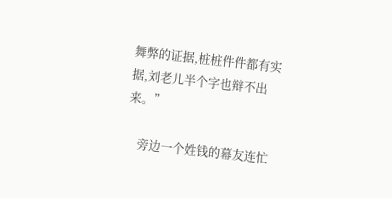舞弊的证据,桩桩件件都有实据,刘老儿半个字也辩不出来。”

    旁边一个姓钱的幕友连忙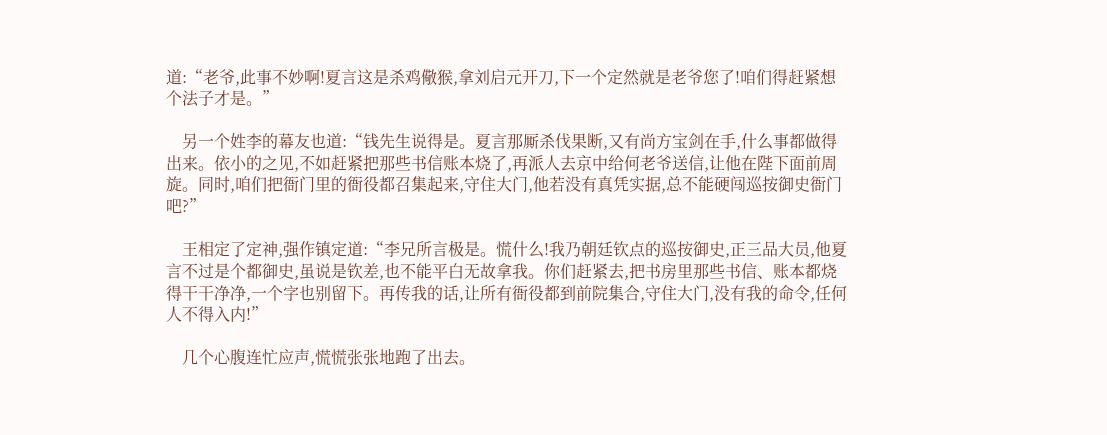道:“老爷,此事不妙啊!夏言这是杀鸡儆猴,拿刘启元开刀,下一个定然就是老爷您了!咱们得赶紧想个法子才是。”

    另一个姓李的幕友也道:“钱先生说得是。夏言那厮杀伐果断,又有尚方宝剑在手,什么事都做得出来。依小的之见,不如赶紧把那些书信账本烧了,再派人去京中给何老爷送信,让他在陛下面前周旋。同时,咱们把衙门里的衙役都召集起来,守住大门,他若没有真凭实据,总不能硬闯巡按御史衙门吧?”

    王相定了定神,强作镇定道:“李兄所言极是。慌什么!我乃朝廷钦点的巡按御史,正三品大员,他夏言不过是个都御史,虽说是钦差,也不能平白无故拿我。你们赶紧去,把书房里那些书信、账本都烧得干干净净,一个字也别留下。再传我的话,让所有衙役都到前院集合,守住大门,没有我的命令,任何人不得入内!”

    几个心腹连忙应声,慌慌张张地跑了出去。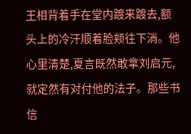王相背着手在堂内踱来踱去,额头上的冷汗顺着脸颊往下淌。他心里清楚,夏言既然敢拿刘启元,就定然有对付他的法子。那些书信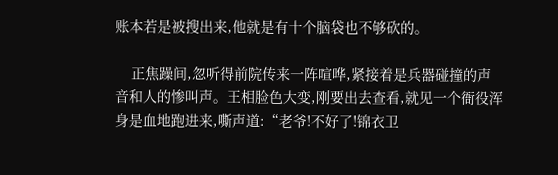账本若是被搜出来,他就是有十个脑袋也不够砍的。

    正焦躁间,忽听得前院传来一阵喧哗,紧接着是兵器碰撞的声音和人的惨叫声。王相脸色大变,刚要出去查看,就见一个衙役浑身是血地跑进来,嘶声道:“老爷!不好了!锦衣卫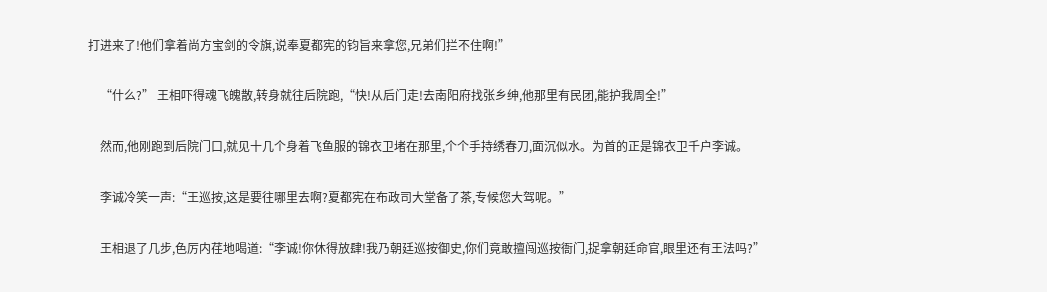打进来了!他们拿着尚方宝剑的令旗,说奉夏都宪的钧旨来拿您,兄弟们拦不住啊!”

    “什么?” 王相吓得魂飞魄散,转身就往后院跑,“快!从后门走!去南阳府找张乡绅,他那里有民团,能护我周全!”

    然而,他刚跑到后院门口,就见十几个身着飞鱼服的锦衣卫堵在那里,个个手持绣春刀,面沉似水。为首的正是锦衣卫千户李诚。

    李诚冷笑一声:“王巡按,这是要往哪里去啊?夏都宪在布政司大堂备了茶,专候您大驾呢。”

    王相退了几步,色厉内荏地喝道:“李诚!你休得放肆!我乃朝廷巡按御史,你们竟敢擅闯巡按衙门,捉拿朝廷命官,眼里还有王法吗?”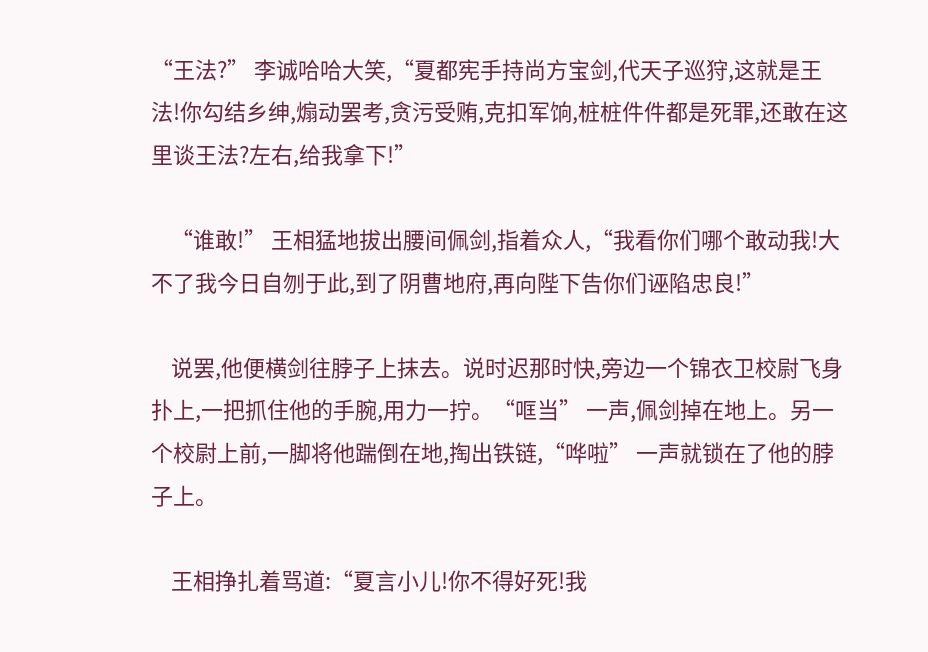“王法?” 李诚哈哈大笑,“夏都宪手持尚方宝剑,代天子巡狩,这就是王法!你勾结乡绅,煽动罢考,贪污受贿,克扣军饷,桩桩件件都是死罪,还敢在这里谈王法?左右,给我拿下!”

    “谁敢!” 王相猛地拔出腰间佩剑,指着众人,“我看你们哪个敢动我!大不了我今日自刎于此,到了阴曹地府,再向陛下告你们诬陷忠良!”

    说罢,他便横剑往脖子上抹去。说时迟那时快,旁边一个锦衣卫校尉飞身扑上,一把抓住他的手腕,用力一拧。“哐当” 一声,佩剑掉在地上。另一个校尉上前,一脚将他踹倒在地,掏出铁链,“哗啦” 一声就锁在了他的脖子上。

    王相挣扎着骂道:“夏言小儿!你不得好死!我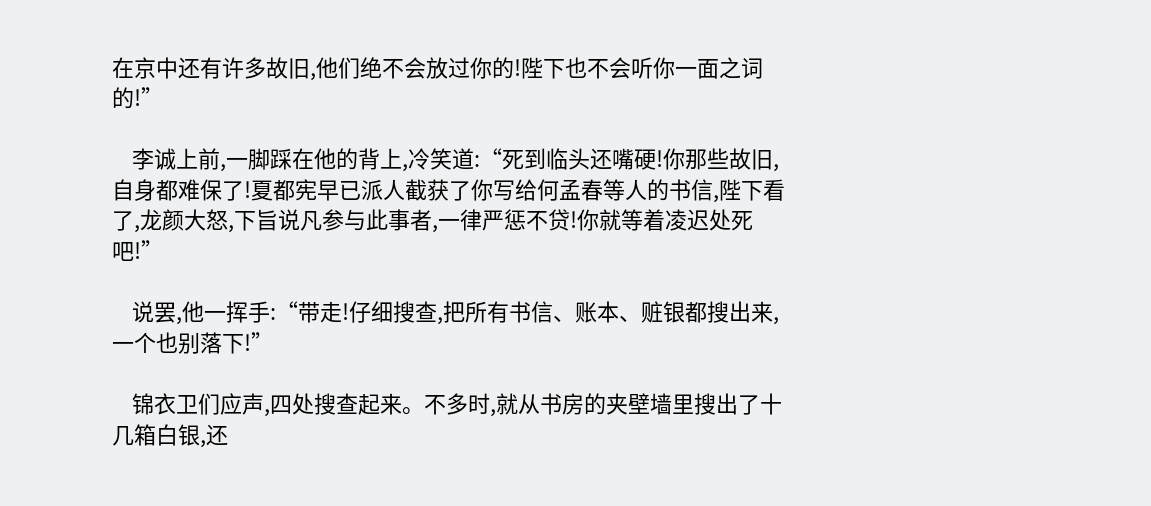在京中还有许多故旧,他们绝不会放过你的!陛下也不会听你一面之词的!”

    李诚上前,一脚踩在他的背上,冷笑道:“死到临头还嘴硬!你那些故旧,自身都难保了!夏都宪早已派人截获了你写给何孟春等人的书信,陛下看了,龙颜大怒,下旨说凡参与此事者,一律严惩不贷!你就等着凌迟处死吧!”

    说罢,他一挥手:“带走!仔细搜查,把所有书信、账本、赃银都搜出来,一个也别落下!”

    锦衣卫们应声,四处搜查起来。不多时,就从书房的夹壁墙里搜出了十几箱白银,还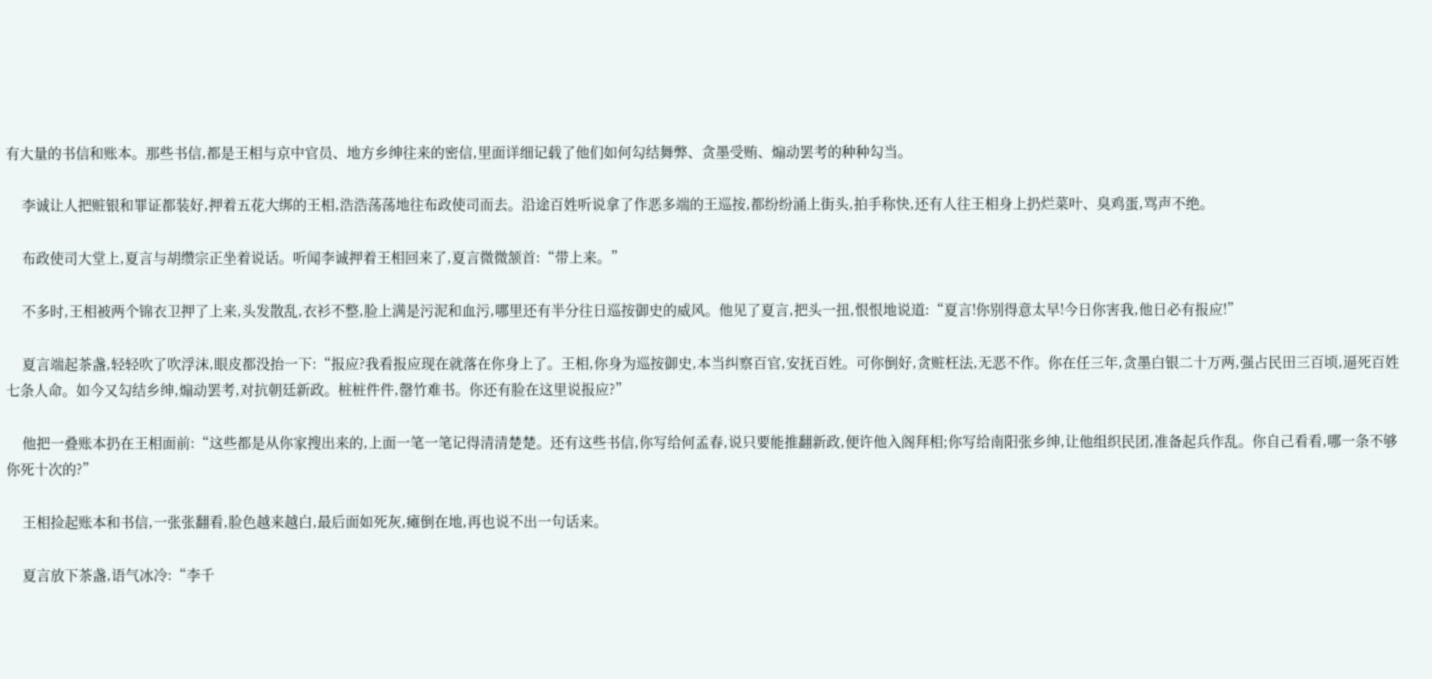有大量的书信和账本。那些书信,都是王相与京中官员、地方乡绅往来的密信,里面详细记载了他们如何勾结舞弊、贪墨受贿、煽动罢考的种种勾当。

    李诚让人把赃银和罪证都装好,押着五花大绑的王相,浩浩荡荡地往布政使司而去。沿途百姓听说拿了作恶多端的王巡按,都纷纷涌上街头,拍手称快,还有人往王相身上扔烂菜叶、臭鸡蛋,骂声不绝。

    布政使司大堂上,夏言与胡缵宗正坐着说话。听闻李诚押着王相回来了,夏言微微颔首:“带上来。”

    不多时,王相被两个锦衣卫押了上来,头发散乱,衣衫不整,脸上满是污泥和血污,哪里还有半分往日巡按御史的威风。他见了夏言,把头一扭,恨恨地说道:“夏言!你别得意太早!今日你害我,他日必有报应!”

    夏言端起茶盏,轻轻吹了吹浮沫,眼皮都没抬一下:“报应?我看报应现在就落在你身上了。王相,你身为巡按御史,本当纠察百官,安抚百姓。可你倒好,贪赃枉法,无恶不作。你在任三年,贪墨白银二十万两,强占民田三百顷,逼死百姓七条人命。如今又勾结乡绅,煽动罢考,对抗朝廷新政。桩桩件件,罄竹难书。你还有脸在这里说报应?”

    他把一叠账本扔在王相面前:“这些都是从你家搜出来的,上面一笔一笔记得清清楚楚。还有这些书信,你写给何孟春,说只要能推翻新政,便许他入阁拜相;你写给南阳张乡绅,让他组织民团,准备起兵作乱。你自己看看,哪一条不够你死十次的?”

    王相捡起账本和书信,一张张翻看,脸色越来越白,最后面如死灰,瘫倒在地,再也说不出一句话来。

    夏言放下茶盏,语气冰冷:“李千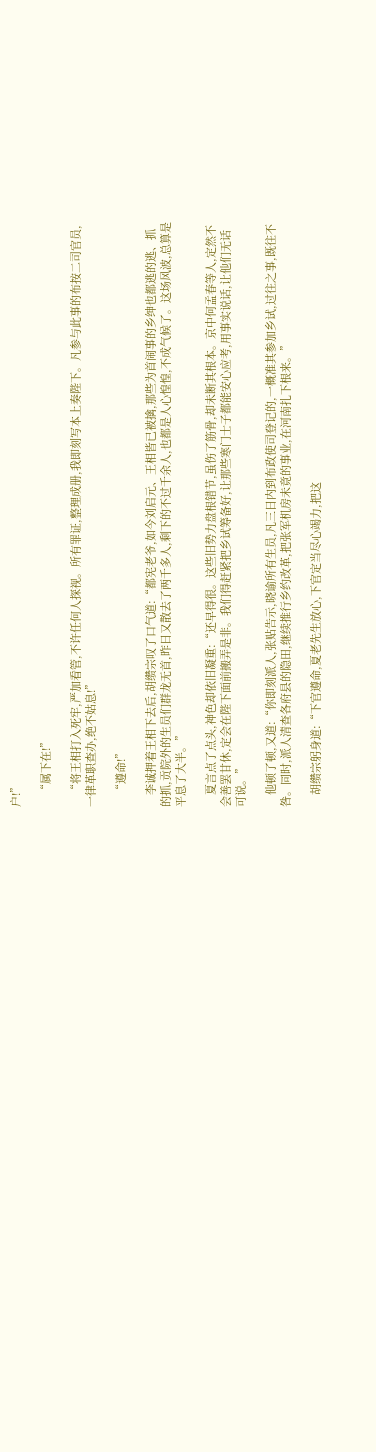户!”

    “属下在!”

    “将王相打入死牢,严加看管,不许任何人探视。所有罪证,整理成册,我即刻写本上奏陛下。凡参与此事的布按二司官员,一律革职查办,绝不姑息!”

    “遵命!”

    李诚押着王相下去后,胡缵宗叹了口气道:“都宪老爷,如今刘启元、王相皆已被擒,那些为首闹事的乡绅也都逃的逃、抓的抓,贡院外的生员们群龙无首,昨日又散去了两千多人,剩下的不过千余人,也都是人心惶惶,不成气候了。这场风波,总算是平息了大半。”

    夏言点了点头,神色却依旧凝重:“还早得很。这些旧势力盘根错节,虽伤了筋骨,却未断其根本。京中何孟春等人,定然不会善罢甘休,定会在陛下面前搬弄是非。我们得赶紧把乡试筹备好,让那些寒门士子都能安心应考,用事实说话,让他们无话可说。”

    他顿了顿,又道:“你即刻派人,张贴告示,晓谕所有生员,凡三日内到布政使司登记的,一概准其参加乡试,过往之事,既往不咎。同时,派人清查各府县的隐田,继续推行乡约改革,把张军机房未竟的事业,在河南扎下根来。”

    胡缵宗躬身道:“下官遵命,夏老先生放心,下官定当尽心竭力,把这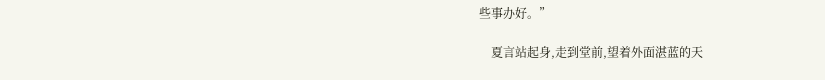些事办好。”

    夏言站起身,走到堂前,望着外面湛蓝的天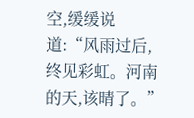空,缓缓说道:“风雨过后,终见彩虹。河南的天,该晴了。”